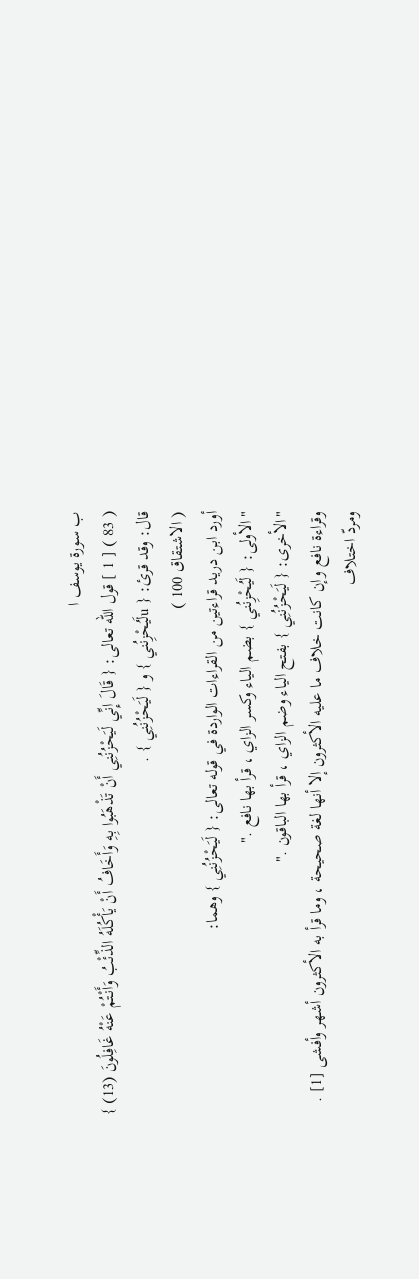ب سورة يوسف ا
( 83 ) [ 1 ] قول الله تعالى: { قَالَ إِنِّي لَيَحْزُنُنِي أَنْ تَذْهَبُوا بِهِ وَأَخَافُ أَنْ يَأْكُلَهُ الذِّئْبُ وَأَنْتُمْ عَنْهُ غَافِلُونَ (13) }
قال: وقد قرئ: { uلَيُحْزِنُني } و { لَيَحْزُنُنِي } .
( الاشتقاق 100 )
أورد ابن دريد قراءتين من القراءات الواردة في قوله تعالى: { لَيَحْزُنُنِي } وهما:
"الأولى: { لَيُحْزِنُني } بضم الياء وكسر الزاي ، قرأ بها نافع ."
"الأخرى: { لَيَحْزُنُنِي } بفتح الياء وضم الزاي ، قرأ بها الباقون ."
وقراءة نافع وإن كانت خلاف ما عليه الأكثرون إلا أنها لغة صحيحة ، وما قرأ به الأكثرون أشهر وأفشى [1] .
ومردّ اختلاف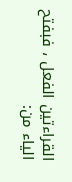القراءتين الفعل ، فبفتح الياء من: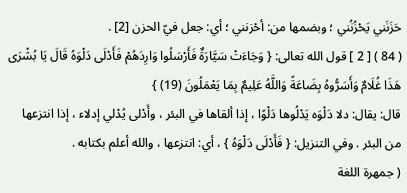حَزَنَني يَحْزُنُني ؛ وبضمها من: أحْزنني ؛ أي: جعل فيّ الحزن [2] .
( 84 ) [ 2 ] قول الله تعالى: { وَجَاءَتْ سَيَّارَةٌ فَأَرْسَلُوا وَارِدَهُمْ فَأَدْلَى دَلْوَهُ قَالَ يَا بُشْرَى هَذَا غُلَامٌ وَأَسَرُّوهُ بِضَاعَةً وَاللَّهُ عَلِيمٌ بِمَا يَعْمَلُونَ (19) }
قال: يقال: دلا دَلْوَه يَدْلُوها دَلْوًا ، إذا ألقاها في البئر ، وأَدْلى يُدْلي إدلاء ، إذا انتزعها من البئر . وفي التنزيل: { فَأَدْلَى دَلْوَهُ } ، أي: انتزعها ، والله أعلم بكتابه .
( جمهرة اللغة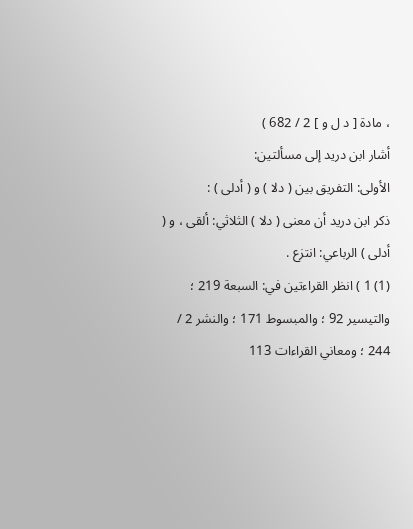، مادة [ د ل و ] 2 / 682 )
أشار ابن دريد إلى مسألتين:
الأولى: التفريق بين ( دلا ) و ( أدلى ) :
ذكر ابن دريد أن معنى ( دلا ) الثلاثي: ألقى ، و ( أدلى ) الرباعي: انتزع .
(1) 1 ) انظر القراءتين في: السبعة 219 ؛ والتيسير 92 ؛ والمبسوط 171 ؛ والنشر 2 / 244 ؛ ومعاني القراءات 113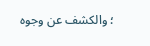؛ والكشف عن وجوه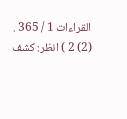القراءات 1 / 365 .
(2) 2 ) انظر: كشف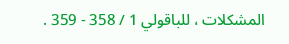المشكلات ، للباقولي 1 / 358 - 359 .